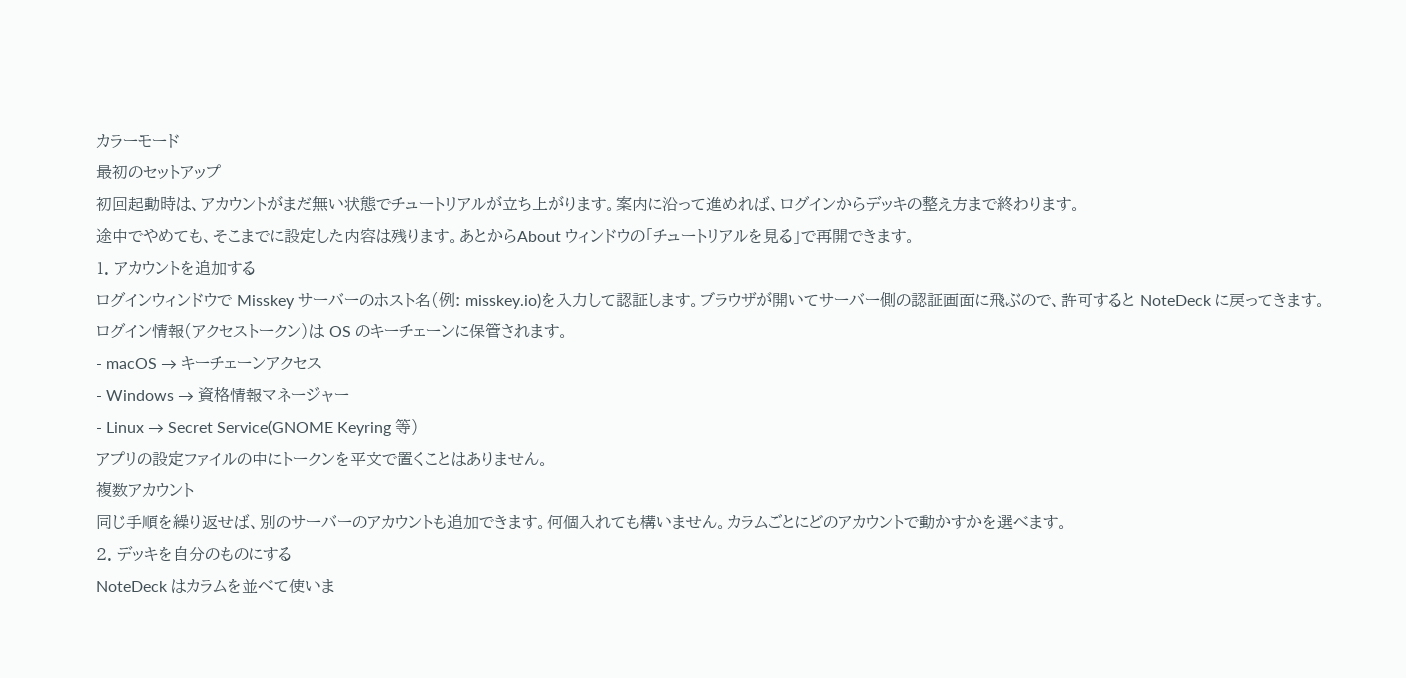カラーモード
最初のセットアップ
初回起動時は、アカウントがまだ無い状態でチュートリアルが立ち上がります。案内に沿って進めれば、ログインからデッキの整え方まで終わります。
途中でやめても、そこまでに設定した内容は残ります。あとからAbout ウィンドウの「チュートリアルを見る」で再開できます。
1. アカウントを追加する
ログインウィンドウで Misskey サーバーのホスト名(例: misskey.io)を入力して認証します。ブラウザが開いてサーバー側の認証画面に飛ぶので、許可すると NoteDeck に戻ってきます。
ログイン情報(アクセストークン)は OS のキーチェーンに保管されます。
- macOS → キーチェーンアクセス
- Windows → 資格情報マネージャー
- Linux → Secret Service(GNOME Keyring 等)
アプリの設定ファイルの中にトークンを平文で置くことはありません。
複数アカウント
同じ手順を繰り返せば、別のサーバーのアカウントも追加できます。何個入れても構いません。カラムごとにどのアカウントで動かすかを選べます。
2. デッキを自分のものにする
NoteDeck はカラムを並べて使いま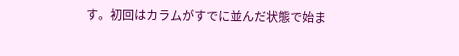す。初回はカラムがすでに並んだ状態で始ま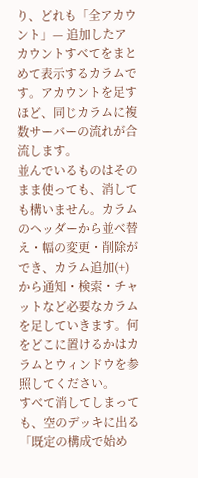り、どれも「全アカウント」— 追加したアカウントすべてをまとめて表示するカラムです。アカウントを足すほど、同じカラムに複数サーバーの流れが合流します。
並んでいるものはそのまま使っても、消しても構いません。カラムのヘッダーから並べ替え・幅の変更・削除ができ、カラム追加(+)から通知・検索・チャットなど必要なカラムを足していきます。何をどこに置けるかはカラムとウィンドウを参照してください。
すべて消してしまっても、空のデッキに出る「既定の構成で始め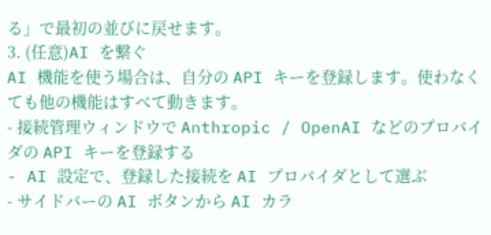る」で最初の並びに戻せます。
3. (任意)AI を繋ぐ
AI 機能を使う場合は、自分の API キーを登録します。使わなくても他の機能はすべて動きます。
- 接続管理ウィンドウで Anthropic / OpenAI などのプロバイダの API キーを登録する
- AI 設定で、登録した接続を AI プロバイダとして選ぶ
- サイドバーの AI ボタンから AI カラ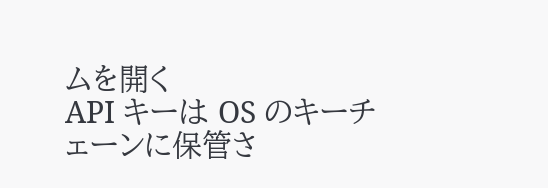ムを開く
API キーは OS のキーチェーンに保管さ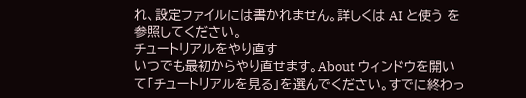れ、設定ファイルには書かれません。詳しくは AI と使う を参照してください。
チュートリアルをやり直す
いつでも最初からやり直せます。About ウィンドウを開いて「チュートリアルを見る」を選んでください。すでに終わっ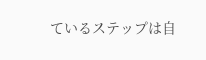ているステップは自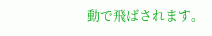動で飛ばされます。